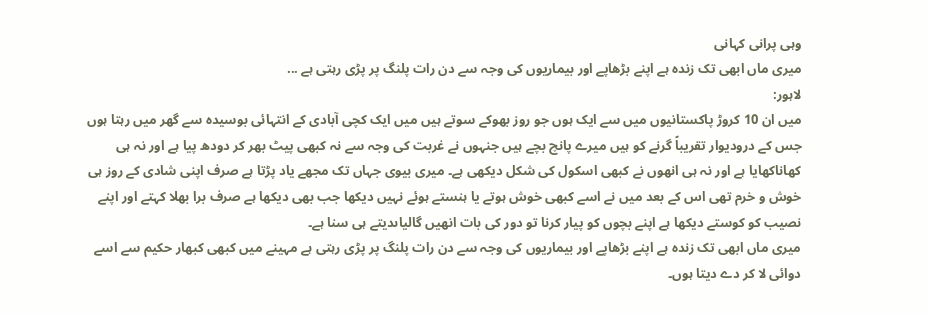وہی پرانی کہانی
میری ماں ابھی تک زندہ ہے اپنے بڑھاپے اور بیماریوں کی وجہ سے دن رات پلنگ پر پڑی رہتی ہے ...
لاہور:
میں ان 10 کروڑ پاکستانیوں میں سے ایک ہوں جو روز بھوکے سوتے ہیں میں ایک کچی آبادی کے انتہائی بوسیدہ سے گھر میں رہتا ہوں جس کے درودیوار تقریباً گرنے کو ہیں میرے پانچ بچے ہیں جنہوں نے غربت کی وجہ سے نہ کبھی پیٹ بھر کر دودھ پیا ہے اور نہ ہی کھاناکھایا ہے اور نہ ہی انھوں نے کبھی اسکول کی شکل دیکھی ہے۔ میری بیوی جہاں تک مجھے یاد پڑتا ہے صرف اپنی شادی کے روز ہی خوش و خرم تھی اس کے بعد میں نے اسے کبھی خوش ہوتے یا ہنستے ہوئے نہیں دیکھا جب بھی دیکھا ہے صرف برا بھلا کہتے اور اپنے نصیب کو کوستے دیکھا ہے اپنے بچوں کو پیار کرنا تو دور کی بات انھیں گالیاںدیتے ہی سنا ہے۔
میری ماں ابھی تک زندہ ہے اپنے بڑھاپے اور بیماریوں کی وجہ سے دن رات پلنگ پر پڑی رہتی ہے مہینے میں کبھی کبھار حکیم سے اسے دوائی لا کر دے دیتا ہوں۔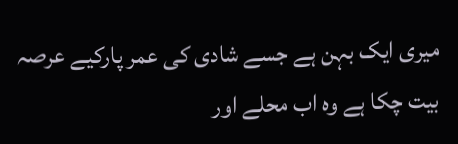میری ایک بہن ہے جسے شادی کی عمر پارکیے عرصہ بیت چکا ہے وہ اب محلے اور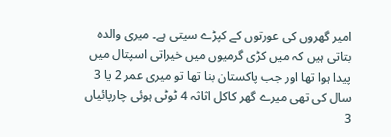امیر گھروں کی عورتوں کے کپڑے سیتی ہے۔ میری والدہ بتاتی ہیں کہ میں کڑی گرمیوں میں خیراتی اسپتال میں پیدا ہوا تھا اور جب پاکستان بنا تھا تو میری عمر 2 یا 3 سال کی تھی میرے گھر کاکل اثاثہ 4 ٹوٹی ہوئی چارپائیاں 3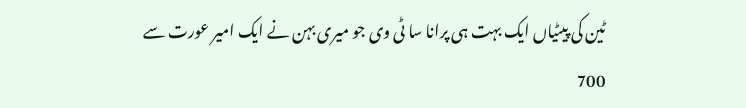ٹین کی پیٹیاں ایک بہت ہی پرانا سا ٹی وی جو میری بہن نے ایک امیر عورت سے 700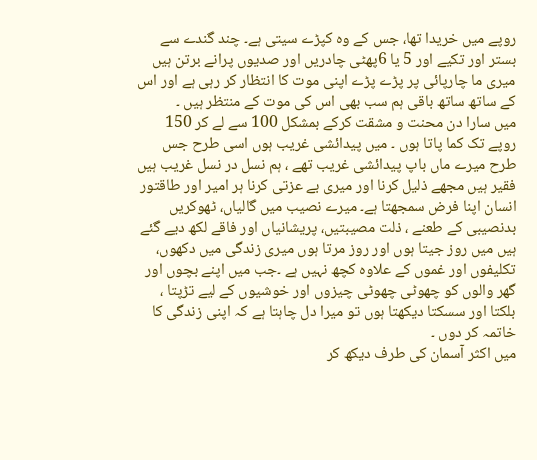روپے میں خریدا تھا، جس کے وہ کپڑے سیتی ہے۔ چند گندے سے بستر اور تکیے اور 5 یا 6پھٹی چادریں اور صدیوں پرانے برتن ہیں میری ما چارپائی پر پڑے پڑے اپنی موت کا انتظار کر رہی ہے اور اس کے ساتھ ساتھ باقی ہم سب بھی اس کی موت کے منتظر ہیں ۔
میں سارا دن محنت و مشقت کرکے بمشکل 100 سے لے کر 150 روپے تک کما پاتا ہوں ۔ میں پیدائشی غریب ہوں اسی طرح جس طرح میرے ماں باپ پیدائشی غریب تھے ، ہم نسل در نسل غریب ہیں فقیر ہیں مجھے ذلیل کرنا اور میری بے عزتی کرنا ہر امیر اور طاقتور انسان اپنا فرض سمجھتا ہے۔ میرے نصیب میں گالیاں، ٹھوکریں بدنصیبی کے طعنے ، ذلت مصیبتیں، پریشانیاں اور فاقے لکھ دیے گئے ہیں میں روز جیتا ہوں اور روز مرتا ہوں میری زندگی میں دکھوں، تکلیفوں اور غموں کے علاوہ کچھ نہیں ہے ۔جب میں اپنے بچوں اور گھر والوں کو چھوٹی چھوٹی چیزوں اور خوشیوں کے لیے تڑپتا ، بلکتا اور سسکتا دیکھتا ہوں تو میرا دل چاہتا ہے کہ اپنی زندگی کا خاتمہ کر دوں ۔
میں اکثر آسمان کی طرف دیکھ کر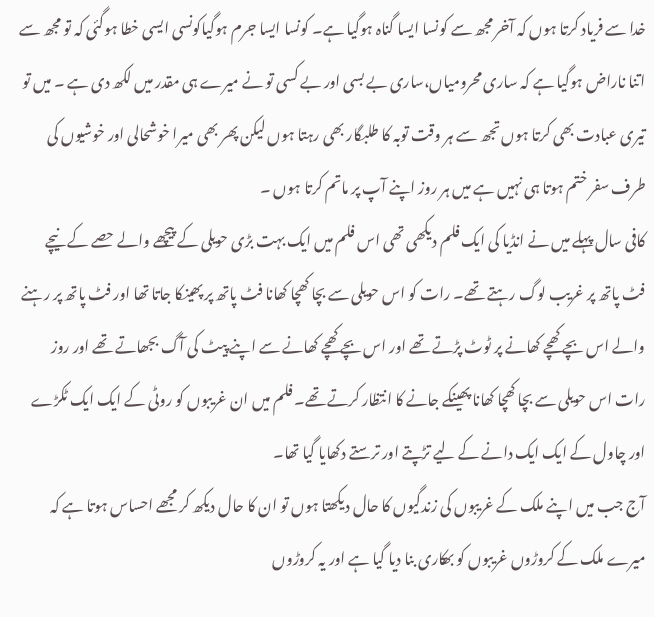خدا سے فریاد کرتا ہوں کہ آخر مجھ سے کونسا ایسا گناہ ہوگیا ہے۔ کونسا ایسا جرم ہوگیاکونسی ایسی خطا ہوگئی کہ تو مجھ سے اتنا ناراض ہوگیا ہے کہ ساری محرومیاں،ساری بے بسی اور بے کسی تو نے میرے ہی مقدر میں لکھ دی ہے ۔ میں تو تیری عبادت بھی کرتا ہوں تجھ سے ہر وقت توبہ کا طلبگار بھی رہتا ہوں لیکن پھر بھی میرا خوشحالی اور خوشیوں کی طرف سفر ختم ہوتا ہی نہیں ہے میں ہر روز اپنے آپ پر ماتم کرتا ہوں ۔
کافی سال پہلے میں نے انڈیا کی ایک فلم دیکھی تھی اس فلم میں ایک بہت بڑی حویلی کے پیچھے والے حصے کے نیچے فٹ پاتھ پر غریب لوگ رہتے تھے۔ رات کو اس حویلی سے بچا کھچا کھانا فٹ پاتھ پر پھینکا جاتا تھا اور فٹ پاتھ پر رہنے والے اس بچے کھچے کھانے پر ٹوٹ پڑتے تھے اور اس بچے کھچے کھانے سے اپنے پیٹ کی آگ بجھاتے تھے اور روز رات اس حویلی سے بچا کھچا کھانا پھینکے جانے کا انتظار کرتے تھے۔ فلم میں ان غریبوں کو روٹی کے ایک ایک ٹکڑے اور چاول کے ایک ایک دانے کے لیے تڑپتے اور ترستے دکھایا گیا تھا۔
آج جب میں اپنے ملک کے غریبوں کی زندگیوں کا حال دیکھتا ہوں تو ان کا حال دیکھ کر مجھے احساس ہوتا ہے کہ میرے ملک کے کروڑوں غریبوں کو بھکاری بنا دیا گیا ہے اور یہ کروڑوں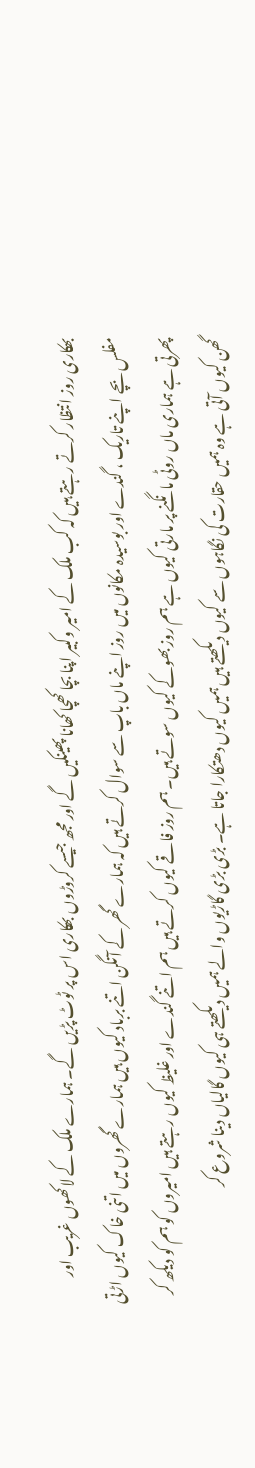بھکاری روز انتظار کرتے رہتے ہیں کہ کب ملک کے امیر وکبیر اپنا بچا کھچا کھانا پھینکیں گے اور مجھ جیسے کروڑوں بھکاری اس پر ٹوٹ پڑیں گے۔ ہمارے ملک کے لاکھوں غریب اور مفلس بچے اپنے تاریک ، گندے اور بوسیدہ مکانوں میں روز اپنے ماں باپ سے سوال کرتے ہیں کہ ہمارے گھر کے آنگن اتنے برباد کیوں ہیں ہمارے گھروں میں اتنی خاک کیوں اڑتی پھرتی ہے ہماری ماں روٹی مانگنے پر مارتی کیوں ہے ہم روز بھوکے کیوں سوتے ہیں۔ ہم روز فاقے کیوں کرتے ہیں ہم اتنے گندے اور غلیظ کیوں رہتے ہیں امیروں کو ہم کو دیکھ کر گھن کیوں آتی ہے وہ ہمیں حقارت کی نگاہوں سے کیوں دیکھتے ہیں ہمیں کیوں دھتکارا جاتا ہے۔ بڑی بڑی گاڑیوں والے ہمیں دیکھتے ہی کیوں گالیاں دینا شروع کر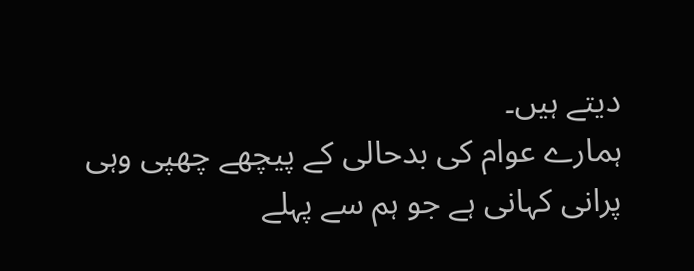دیتے ہیں۔
ہمارے عوام کی بدحالی کے پیچھے چھپی وہی پرانی کہانی ہے جو ہم سے پہلے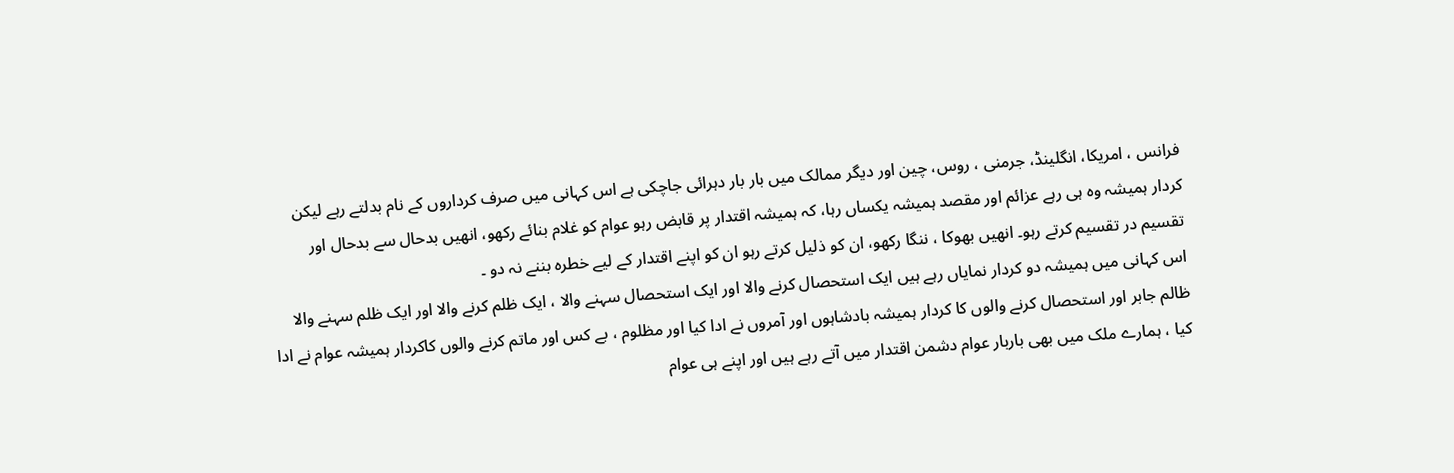فرانس ، امریکا، انگلینڈ، جرمنی ، روس، چین اور دیگر ممالک میں بار بار دہرائی جاچکی ہے اس کہانی میں صرف کرداروں کے نام بدلتے رہے لیکن کردار ہمیشہ وہ ہی رہے عزائم اور مقصد ہمیشہ یکساں رہا، کہ ہمیشہ اقتدار پر قابض رہو عوام کو غلام بنائے رکھو، انھیں بدحال سے بدحال اور تقسیم در تقسیم کرتے رہو۔ انھیں بھوکا ، ننگا رکھو، ان کو ذلیل کرتے رہو ان کو اپنے اقتدار کے لیے خطرہ بننے نہ دو ۔
اس کہانی میں ہمیشہ دو کردار نمایاں رہے ہیں ایک استحصال کرنے والا اور ایک استحصال سہنے والا ، ایک ظلم کرنے والا اور ایک ظلم سہنے والا ظالم جابر اور استحصال کرنے والوں کا کردار ہمیشہ بادشاہوں اور آمروں نے ادا کیا اور مظلوم ، بے کس اور ماتم کرنے والوں کاکردار ہمیشہ عوام نے ادا کیا ، ہمارے ملک میں بھی باربار عوام دشمن اقتدار میں آتے رہے ہیں اور اپنے ہی عوام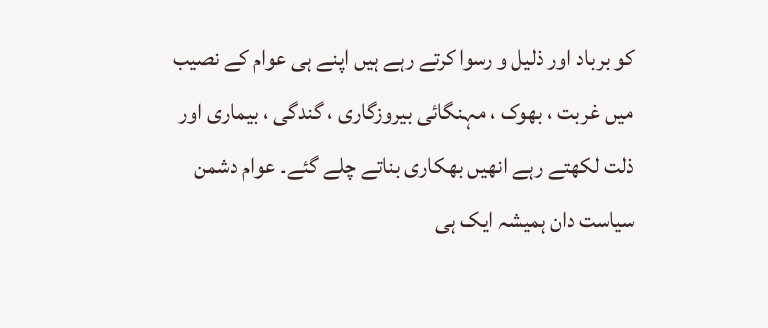کو برباد اور ذلیل و رسوا کرتے رہے ہیں اپنے ہی عوام کے نصیب میں غربت ، بھوک ، مہنگائی بیروزگاری ، گندگی ، بیماری اور ذلت لکھتے رہے انھیں بھکاری بناتے چلے گئے۔ عوام دشمن سیاست دان ہمیشہ ایک ہی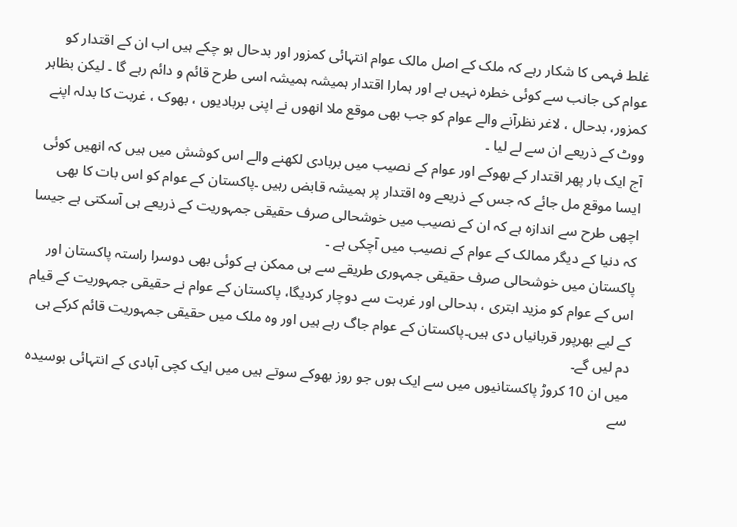غلط فہمی کا شکار رہے کہ ملک کے اصل مالک عوام انتہائی کمزور اور بدحال ہو چکے ہیں اب ان کے اقتدار کو عوام کی جانب سے کوئی خطرہ نہیں ہے اور ہمارا اقتدار ہمیشہ ہمیشہ اسی طرح قائم و دائم رہے گا ۔ لیکن بظاہر کمزور، بدحال ، لاغر نظرآنے والے عوام کو جب بھی موقع ملا انھوں نے اپنی بربادیوں ، بھوک ، غربت کا بدلہ اپنے ووٹ کے ذریعے ان سے لے لیا ۔
آج ایک بار پھر اقتدار کے بھوکے اور عوام کے نصیب میں بربادی لکھنے والے اس کوشش میں ہیں کہ انھیں کوئی ایسا موقع مل جائے کہ جس کے ذریعے وہ اقتدار پر ہمیشہ قابض رہیں ۔پاکستان کے عوام کو اس بات کا بھی اچھی طرح سے اندازہ ہے کہ ان کے نصیب میں خوشحالی صرف حقیقی جمہوریت کے ذریعے ہی آسکتی ہے جیسا کہ دنیا کے دیگر ممالک کے عوام کے نصیب میں آچکی ہے ۔
پاکستان میں خوشحالی صرف حقیقی جمہوری طریقے سے ہی ممکن ہے کوئی بھی دوسرا راستہ پاکستان اور اس کے عوام کو مزید ابتری ، بدحالی اور غربت سے دوچار کردیگا، پاکستان کے عوام نے حقیقی جمہوریت کے قیام کے لیے بھرپور قربانیاں دی ہیں۔پاکستان کے عوام جاگ رہے ہیں اور وہ ملک میں حقیقی جمہوریت قائم کرکے ہی دم لیں گے۔
میں ان 10 کروڑ پاکستانیوں میں سے ایک ہوں جو روز بھوکے سوتے ہیں میں ایک کچی آبادی کے انتہائی بوسیدہ سے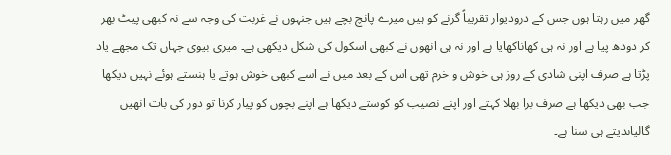گھر میں رہتا ہوں جس کے درودیوار تقریباً گرنے کو ہیں میرے پانچ بچے ہیں جنہوں نے غربت کی وجہ سے نہ کبھی پیٹ بھر کر دودھ پیا ہے اور نہ ہی کھاناکھایا ہے اور نہ ہی انھوں نے کبھی اسکول کی شکل دیکھی ہے۔ میری بیوی جہاں تک مجھے یاد پڑتا ہے صرف اپنی شادی کے روز ہی خوش و خرم تھی اس کے بعد میں نے اسے کبھی خوش ہوتے یا ہنستے ہوئے نہیں دیکھا جب بھی دیکھا ہے صرف برا بھلا کہتے اور اپنے نصیب کو کوستے دیکھا ہے اپنے بچوں کو پیار کرنا تو دور کی بات انھیں گالیاںدیتے ہی سنا ہے۔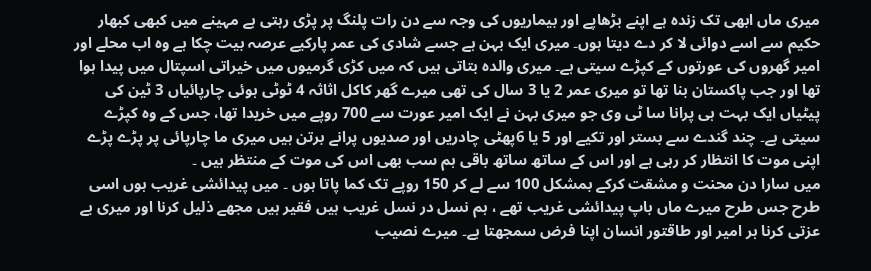میری ماں ابھی تک زندہ ہے اپنے بڑھاپے اور بیماریوں کی وجہ سے دن رات پلنگ پر پڑی رہتی ہے مہینے میں کبھی کبھار حکیم سے اسے دوائی لا کر دے دیتا ہوں۔ میری ایک بہن ہے جسے شادی کی عمر پارکیے عرصہ بیت چکا ہے وہ اب محلے اور امیر گھروں کی عورتوں کے کپڑے سیتی ہے۔ میری والدہ بتاتی ہیں کہ میں کڑی گرمیوں میں خیراتی اسپتال میں پیدا ہوا تھا اور جب پاکستان بنا تھا تو میری عمر 2 یا 3 سال کی تھی میرے گھر کاکل اثاثہ 4 ٹوٹی ہوئی چارپائیاں 3 ٹین کی پیٹیاں ایک بہت ہی پرانا سا ٹی وی جو میری بہن نے ایک امیر عورت سے 700 روپے میں خریدا تھا، جس کے وہ کپڑے سیتی ہے۔ چند گندے سے بستر اور تکیے اور 5 یا 6پھٹی چادریں اور صدیوں پرانے برتن ہیں میری ما چارپائی پر پڑے پڑے اپنی موت کا انتظار کر رہی ہے اور اس کے ساتھ ساتھ باقی ہم سب بھی اس کی موت کے منتظر ہیں ۔
میں سارا دن محنت و مشقت کرکے بمشکل 100 سے لے کر 150 روپے تک کما پاتا ہوں ۔ میں پیدائشی غریب ہوں اسی طرح جس طرح میرے ماں باپ پیدائشی غریب تھے ، ہم نسل در نسل غریب ہیں فقیر ہیں مجھے ذلیل کرنا اور میری بے عزتی کرنا ہر امیر اور طاقتور انسان اپنا فرض سمجھتا ہے۔ میرے نصیب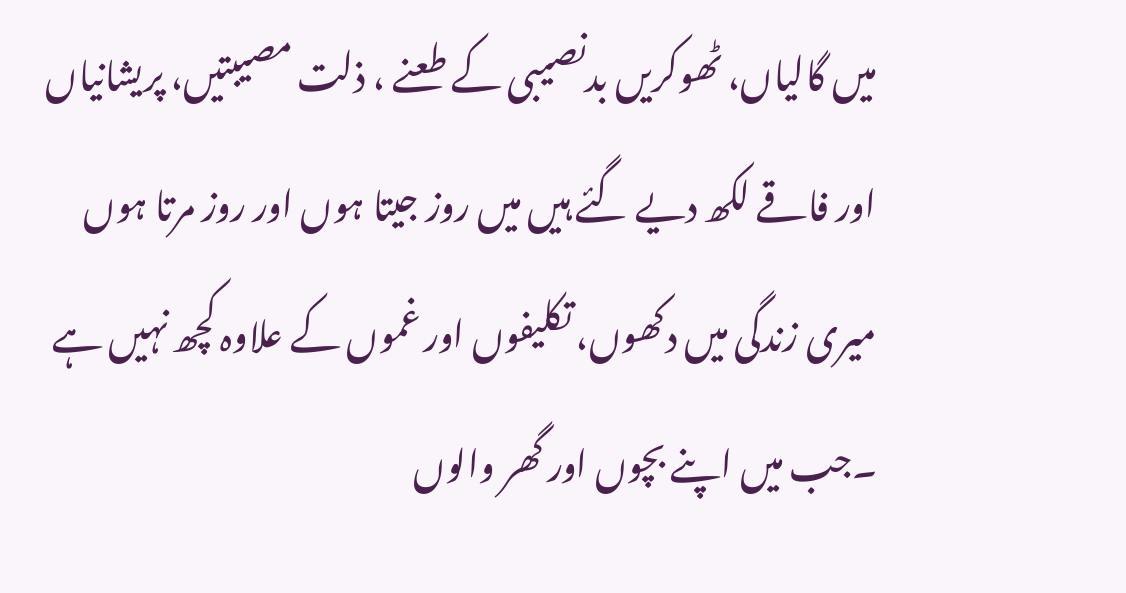میں گالیاں، ٹھوکریں بدنصیبی کے طعنے ، ذلت مصیبتیں، پریشانیاں اور فاقے لکھ دیے گئے ہیں میں روز جیتا ہوں اور روز مرتا ہوں میری زندگی میں دکھوں، تکلیفوں اور غموں کے علاوہ کچھ نہیں ہے ۔جب میں اپنے بچوں اور گھر والوں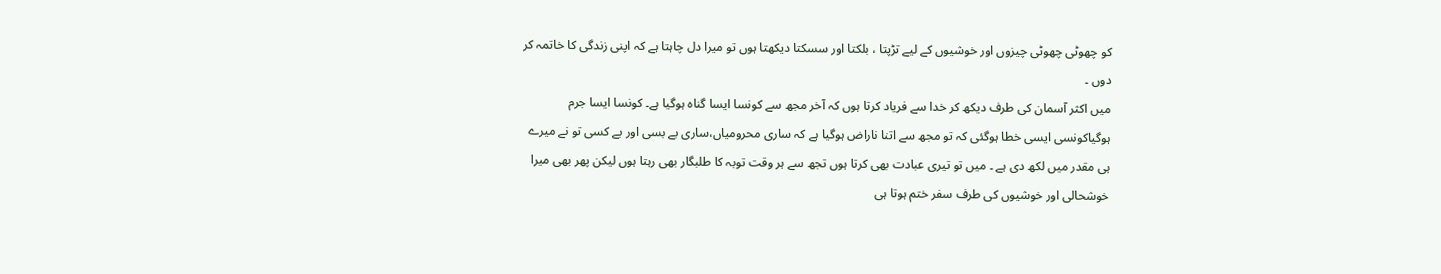کو چھوٹی چھوٹی چیزوں اور خوشیوں کے لیے تڑپتا ، بلکتا اور سسکتا دیکھتا ہوں تو میرا دل چاہتا ہے کہ اپنی زندگی کا خاتمہ کر دوں ۔
میں اکثر آسمان کی طرف دیکھ کر خدا سے فریاد کرتا ہوں کہ آخر مجھ سے کونسا ایسا گناہ ہوگیا ہے۔ کونسا ایسا جرم ہوگیاکونسی ایسی خطا ہوگئی کہ تو مجھ سے اتنا ناراض ہوگیا ہے کہ ساری محرومیاں،ساری بے بسی اور بے کسی تو نے میرے ہی مقدر میں لکھ دی ہے ۔ میں تو تیری عبادت بھی کرتا ہوں تجھ سے ہر وقت توبہ کا طلبگار بھی رہتا ہوں لیکن پھر بھی میرا خوشحالی اور خوشیوں کی طرف سفر ختم ہوتا ہی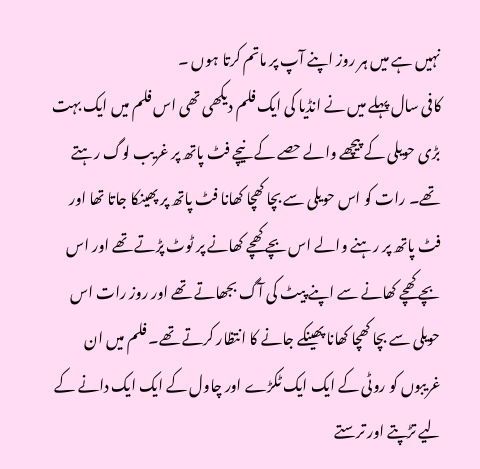نہیں ہے میں ہر روز اپنے آپ پر ماتم کرتا ہوں ۔
کافی سال پہلے میں نے انڈیا کی ایک فلم دیکھی تھی اس فلم میں ایک بہت بڑی حویلی کے پیچھے والے حصے کے نیچے فٹ پاتھ پر غریب لوگ رہتے تھے۔ رات کو اس حویلی سے بچا کھچا کھانا فٹ پاتھ پر پھینکا جاتا تھا اور فٹ پاتھ پر رہنے والے اس بچے کھچے کھانے پر ٹوٹ پڑتے تھے اور اس بچے کھچے کھانے سے اپنے پیٹ کی آگ بجھاتے تھے اور روز رات اس حویلی سے بچا کھچا کھانا پھینکے جانے کا انتظار کرتے تھے۔ فلم میں ان غریبوں کو روٹی کے ایک ایک ٹکڑے اور چاول کے ایک ایک دانے کے لیے تڑپتے اور ترستے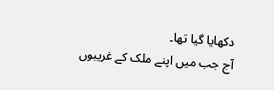دکھایا گیا تھا۔
آج جب میں اپنے ملک کے غریبوں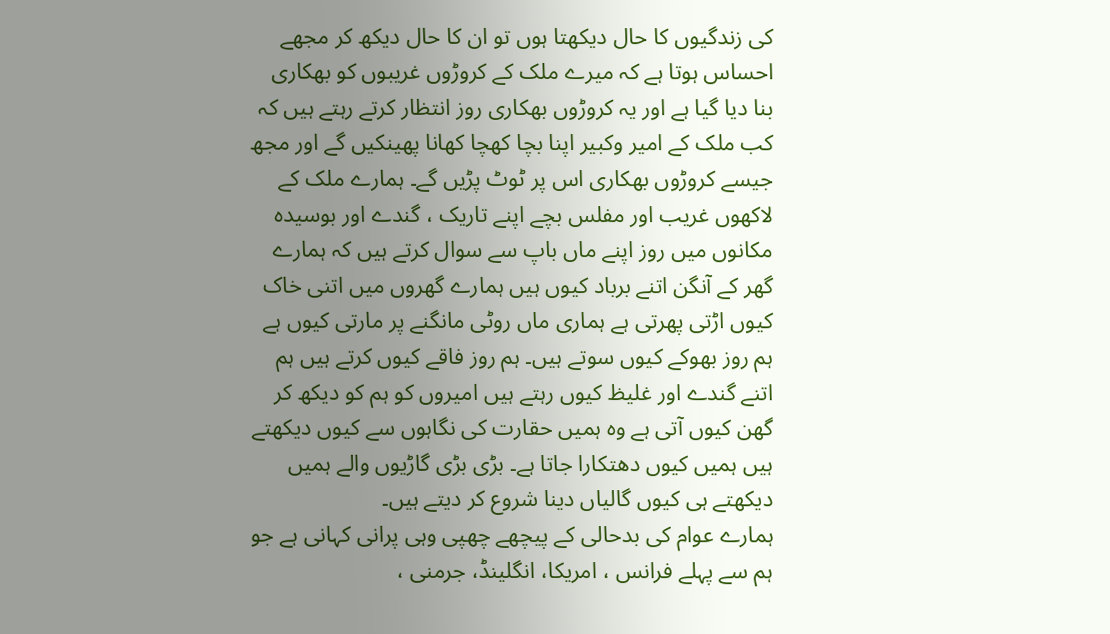کی زندگیوں کا حال دیکھتا ہوں تو ان کا حال دیکھ کر مجھے احساس ہوتا ہے کہ میرے ملک کے کروڑوں غریبوں کو بھکاری بنا دیا گیا ہے اور یہ کروڑوں بھکاری روز انتظار کرتے رہتے ہیں کہ کب ملک کے امیر وکبیر اپنا بچا کھچا کھانا پھینکیں گے اور مجھ جیسے کروڑوں بھکاری اس پر ٹوٹ پڑیں گے۔ ہمارے ملک کے لاکھوں غریب اور مفلس بچے اپنے تاریک ، گندے اور بوسیدہ مکانوں میں روز اپنے ماں باپ سے سوال کرتے ہیں کہ ہمارے گھر کے آنگن اتنے برباد کیوں ہیں ہمارے گھروں میں اتنی خاک کیوں اڑتی پھرتی ہے ہماری ماں روٹی مانگنے پر مارتی کیوں ہے ہم روز بھوکے کیوں سوتے ہیں۔ ہم روز فاقے کیوں کرتے ہیں ہم اتنے گندے اور غلیظ کیوں رہتے ہیں امیروں کو ہم کو دیکھ کر گھن کیوں آتی ہے وہ ہمیں حقارت کی نگاہوں سے کیوں دیکھتے ہیں ہمیں کیوں دھتکارا جاتا ہے۔ بڑی بڑی گاڑیوں والے ہمیں دیکھتے ہی کیوں گالیاں دینا شروع کر دیتے ہیں۔
ہمارے عوام کی بدحالی کے پیچھے چھپی وہی پرانی کہانی ہے جو ہم سے پہلے فرانس ، امریکا، انگلینڈ، جرمنی ،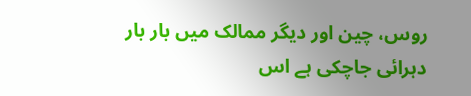روس، چین اور دیگر ممالک میں بار بار دہرائی جاچکی ہے اس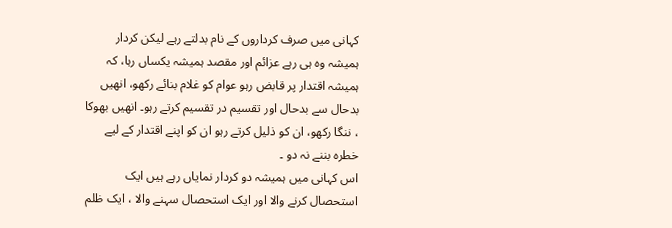کہانی میں صرف کرداروں کے نام بدلتے رہے لیکن کردار ہمیشہ وہ ہی رہے عزائم اور مقصد ہمیشہ یکساں رہا، کہ ہمیشہ اقتدار پر قابض رہو عوام کو غلام بنائے رکھو، انھیں بدحال سے بدحال اور تقسیم در تقسیم کرتے رہو۔ انھیں بھوکا ، ننگا رکھو، ان کو ذلیل کرتے رہو ان کو اپنے اقتدار کے لیے خطرہ بننے نہ دو ۔
اس کہانی میں ہمیشہ دو کردار نمایاں رہے ہیں ایک استحصال کرنے والا اور ایک استحصال سہنے والا ، ایک ظلم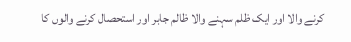کرنے والا اور ایک ظلم سہنے والا ظالم جابر اور استحصال کرنے والوں کا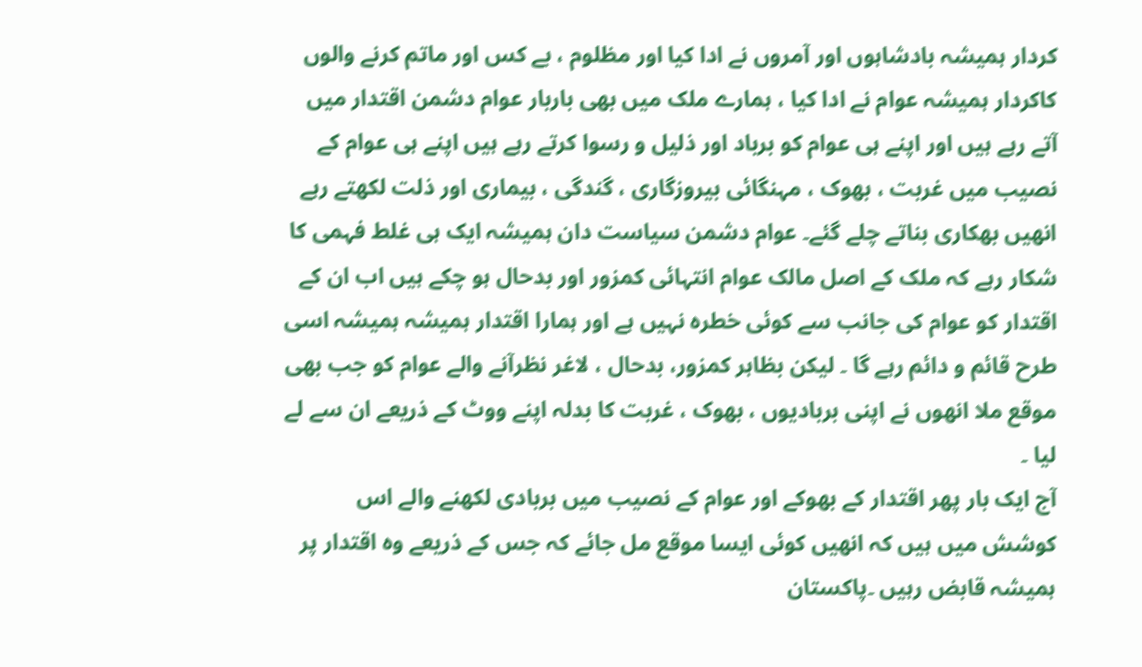کردار ہمیشہ بادشاہوں اور آمروں نے ادا کیا اور مظلوم ، بے کس اور ماتم کرنے والوں کاکردار ہمیشہ عوام نے ادا کیا ، ہمارے ملک میں بھی باربار عوام دشمن اقتدار میں آتے رہے ہیں اور اپنے ہی عوام کو برباد اور ذلیل و رسوا کرتے رہے ہیں اپنے ہی عوام کے نصیب میں غربت ، بھوک ، مہنگائی بیروزگاری ، گندگی ، بیماری اور ذلت لکھتے رہے انھیں بھکاری بناتے چلے گئے۔ عوام دشمن سیاست دان ہمیشہ ایک ہی غلط فہمی کا شکار رہے کہ ملک کے اصل مالک عوام انتہائی کمزور اور بدحال ہو چکے ہیں اب ان کے اقتدار کو عوام کی جانب سے کوئی خطرہ نہیں ہے اور ہمارا اقتدار ہمیشہ ہمیشہ اسی طرح قائم و دائم رہے گا ۔ لیکن بظاہر کمزور، بدحال ، لاغر نظرآنے والے عوام کو جب بھی موقع ملا انھوں نے اپنی بربادیوں ، بھوک ، غربت کا بدلہ اپنے ووٹ کے ذریعے ان سے لے لیا ۔
آج ایک بار پھر اقتدار کے بھوکے اور عوام کے نصیب میں بربادی لکھنے والے اس کوشش میں ہیں کہ انھیں کوئی ایسا موقع مل جائے کہ جس کے ذریعے وہ اقتدار پر ہمیشہ قابض رہیں ۔پاکستان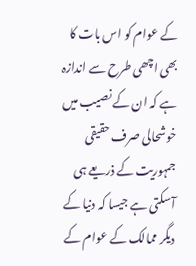کے عوام کو اس بات کا بھی اچھی طرح سے اندازہ ہے کہ ان کے نصیب میں خوشحالی صرف حقیقی جمہوریت کے ذریعے ہی آسکتی ہے جیسا کہ دنیا کے دیگر ممالک کے عوام کے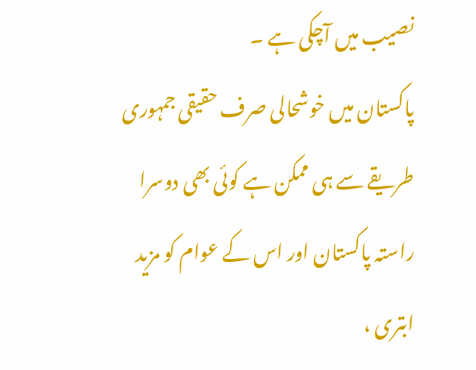نصیب میں آچکی ہے ۔
پاکستان میں خوشحالی صرف حقیقی جمہوری طریقے سے ہی ممکن ہے کوئی بھی دوسرا راستہ پاکستان اور اس کے عوام کو مزید ابتری ،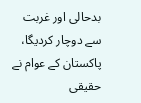بدحالی اور غربت سے دوچار کردیگا، پاکستان کے عوام نے حقیقی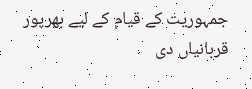جمہوریت کے قیام کے لیے بھرپور قربانیاں دی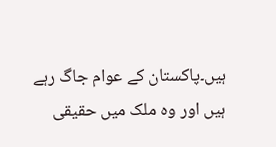ہیں۔پاکستان کے عوام جاگ رہے ہیں اور وہ ملک میں حقیقی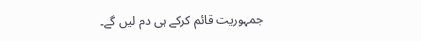جمہوریت قائم کرکے ہی دم لیں گے۔